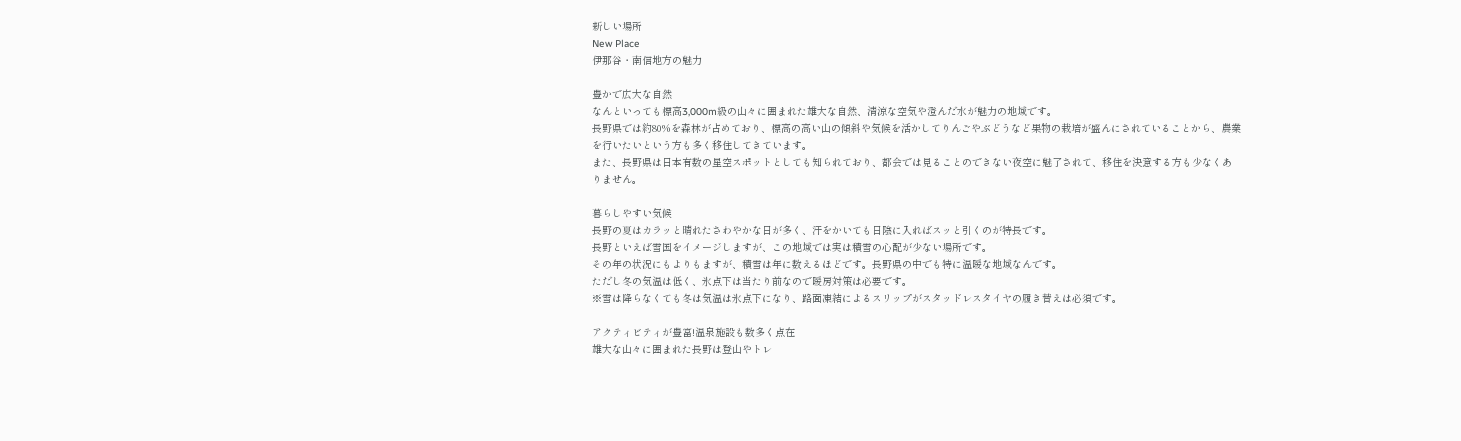新しい場所
New Place
伊那谷・南信地方の魅力

豊かで広大な自然
なんといっても標高3,000m級の山々に囲まれた雄大な自然、清涼な空気や澄んだ水が魅力の地域です。
長野県では約80%を森林が占めており、標高の高い山の傾斜や気候を活かしてりんごやぶどうなど果物の栽培が盛んにされていることから、農業を行いたいという方も多く移住してきています。
また、長野県は日本有数の星空スポットとしても知られており、都会では見ることのできない夜空に魅了されて、移住を決意する方も少なくありません。

暮らしやすい気候
長野の夏はカラッと晴れたさわやかな日が多く、汗をかいても日陰に入ればスッと引くのが特長です。
長野といえば雪国をイメージしますが、この地域では実は積雪の心配が少ない場所です。
その年の状況にもよりもますが、積雪は年に数えるほどです。長野県の中でも特に温暖な地域なんです。
ただし冬の気温は低く、氷点下は当たり前なので暖房対策は必要です。
※雪は降らなくても冬は気温は氷点下になり、路面凍結によるスリップがスタッドレスタイヤの履き替えは必須です。

アクティビティが豊富!温泉施設も数多く点在
雄大な山々に囲まれた長野は登山やトレ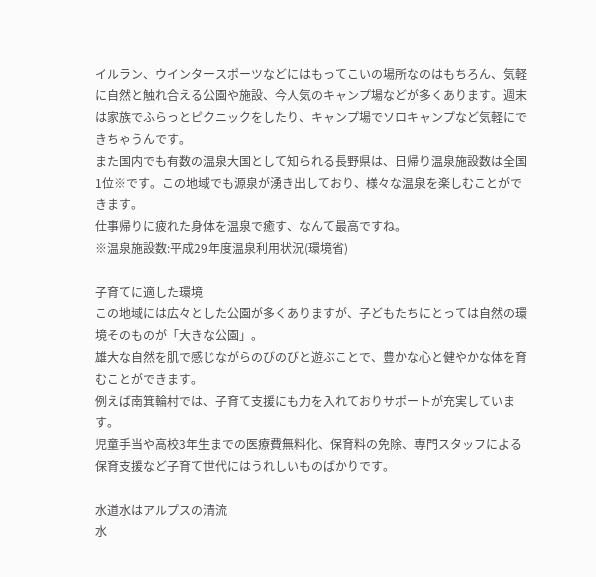イルラン、ウインタースポーツなどにはもってこいの場所なのはもちろん、気軽に自然と触れ合える公園や施設、今人気のキャンプ場などが多くあります。週末は家族でふらっとピクニックをしたり、キャンプ場でソロキャンプなど気軽にできちゃうんです。
また国内でも有数の温泉大国として知られる長野県は、日帰り温泉施設数は全国1位※です。この地域でも源泉が湧き出しており、様々な温泉を楽しむことができます。
仕事帰りに疲れた身体を温泉で癒す、なんて最高ですね。
※温泉施設数:平成29年度温泉利用状況(環境省)

子育てに適した環境
この地域には広々とした公園が多くありますが、子どもたちにとっては自然の環境そのものが「大きな公園」。
雄大な自然を肌で感じながらのびのびと遊ぶことで、豊かな心と健やかな体を育むことができます。
例えば南箕輪村では、子育て支援にも力を入れておりサポートが充実しています。
児童手当や高校3年生までの医療費無料化、保育料の免除、専門スタッフによる保育支援など子育て世代にはうれしいものばかりです。

水道水はアルプスの清流
水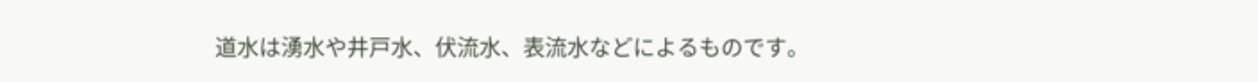道水は湧水や井戸水、伏流水、表流水などによるものです。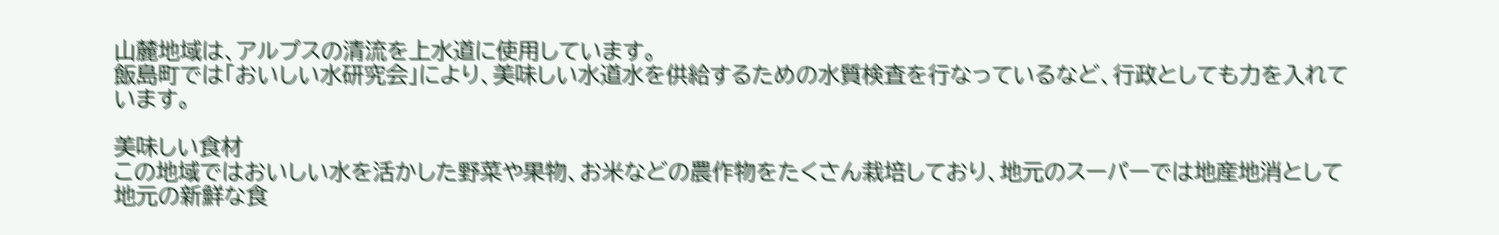山麓地域は、アルプスの清流を上水道に使用しています。
飯島町では「おいしい水研究会」により、美味しい水道水を供給するための水質検査を行なっているなど、行政としても力を入れています。

美味しい食材
この地域ではおいしい水を活かした野菜や果物、お米などの農作物をたくさん栽培しており、地元のスーパーでは地産地消として地元の新鮮な食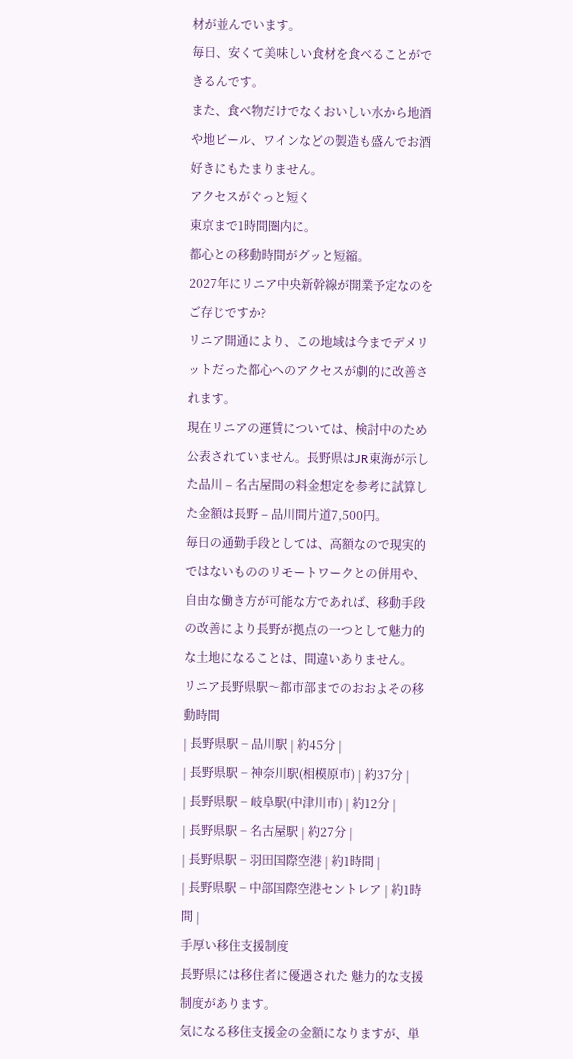材が並んでいます。
毎日、安くて美味しい食材を食べることができるんです。
また、食べ物だけでなくおいしい水から地酒や地ビール、ワインなどの製造も盛んでお酒好きにもたまりません。
アクセスがぐっと短く
東京まで1時間圏内に。
都心との移動時間がグッと短縮。
2027年にリニア中央新幹線が開業予定なのをご存じですか?
リニア開通により、この地域は今までデメリットだった都心へのアクセスが劇的に改善されます。
現在リニアの運賃については、検討中のため公表されていません。長野県はJR東海が示した品川 – 名古屋間の料金想定を参考に試算した金額は長野 – 品川間片道7,500円。
毎日の通勤手段としては、高額なので現実的ではないもののリモートワークとの併用や、自由な働き方が可能な方であれば、移動手段の改善により長野が拠点の一つとして魅力的な土地になることは、間違いありません。
リニア長野県駅〜都市部までのおおよその移動時間
| 長野県駅 − 品川駅 | 約45分 |
| 長野県駅 − 神奈川駅(相模原市) | 約37分 |
| 長野県駅 − 岐阜駅(中津川市) | 約12分 |
| 長野県駅 − 名古屋駅 | 約27分 |
| 長野県駅 − 羽田国際空港 | 約1時間 |
| 長野県駅 − 中部国際空港セントレア | 約1時間 |
手厚い移住支援制度
長野県には移住者に優遇された 魅力的な支援制度があります。
気になる移住支援金の金額になりますが、単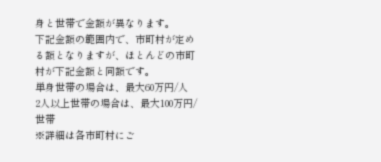身と世帯で金額が異なります。
下記金額の範囲内で、市町村が定める額となりますが、ほとんどの市町村が下記金額と同額です。
単身世帯の場合は、最大60万円/人
2人以上世帯の場合は、最大100万円/世帯
※詳細は各市町村にご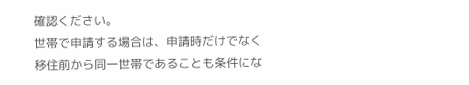確認ください。
世帯で申請する場合は、申請時だけでなく移住前から同一世帯であることも条件にな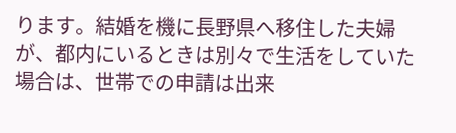ります。結婚を機に長野県へ移住した夫婦が、都内にいるときは別々で生活をしていた場合は、世帯での申請は出来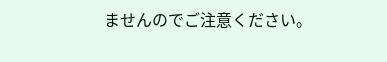ませんのでご注意ください。